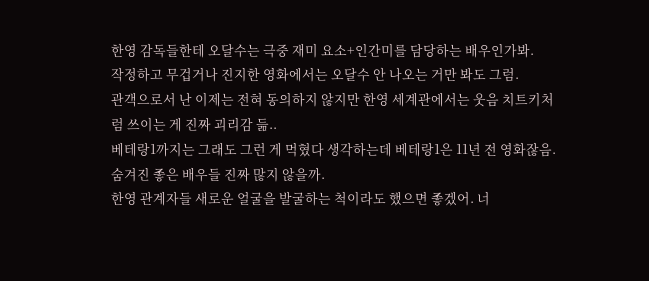한영 감독들한테 오달수는 극중 재미 요소+인간미를 담당하는 배우인가봐.
작정하고 무겁거나 진지한 영화에서는 오달수 안 나오는 거만 봐도 그럼.
관객으로서 난 이제는 전혀 동의하지 않지만 한영 세계관에서는 웃음 치트키처럼 쓰이는 게 진짜 괴리감 듦..
베테랑1까지는 그래도 그런 게 먹혔다 생각하는데 베테랑1은 11년 전 영화잖음.
숨겨진 좋은 배우들 진짜 많지 않을까.
한영 관계자들 새로운 얼굴을 발굴하는 척이라도 했으면 좋겠어. 너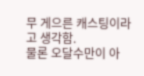무 게으른 캐스팅이라고 생각함.
물론 오달수만이 아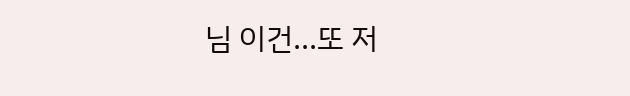님 이건...또 저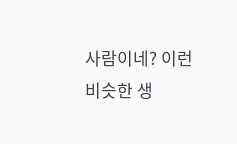사람이네? 이런 비슷한 생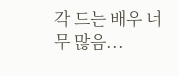각 드는 배우 너무 많음...